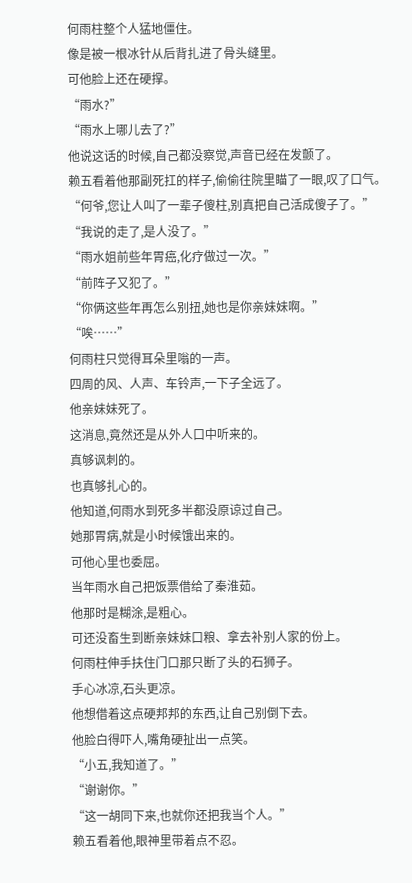何雨柱整个人猛地僵住。
像是被一根冰针从后背扎进了骨头缝里。
可他脸上还在硬撑。
“雨水?”
“雨水上哪儿去了?”
他说这话的时候,自己都没察觉,声音已经在发颤了。
赖五看着他那副死扛的样子,偷偷往院里瞄了一眼,叹了口气。
“何爷,您让人叫了一辈子傻柱,别真把自己活成傻子了。”
“我说的走了,是人没了。”
“雨水姐前些年胃癌,化疗做过一次。”
“前阵子又犯了。”
“你俩这些年再怎么别扭,她也是你亲妹妹啊。”
“唉……”
何雨柱只觉得耳朵里嗡的一声。
四周的风、人声、车铃声,一下子全远了。
他亲妹妹死了。
这消息,竟然还是从外人口中听来的。
真够讽刺的。
也真够扎心的。
他知道,何雨水到死多半都没原谅过自己。
她那胃病,就是小时候饿出来的。
可他心里也委屈。
当年雨水自己把饭票借给了秦淮茹。
他那时是糊涂,是粗心。
可还没畜生到断亲妹妹口粮、拿去补别人家的份上。
何雨柱伸手扶住门口那只断了头的石狮子。
手心冰凉,石头更凉。
他想借着这点硬邦邦的东西,让自己别倒下去。
他脸白得吓人,嘴角硬扯出一点笑。
“小五,我知道了。”
“谢谢你。”
“这一胡同下来,也就你还把我当个人。”
赖五看着他,眼神里带着点不忍。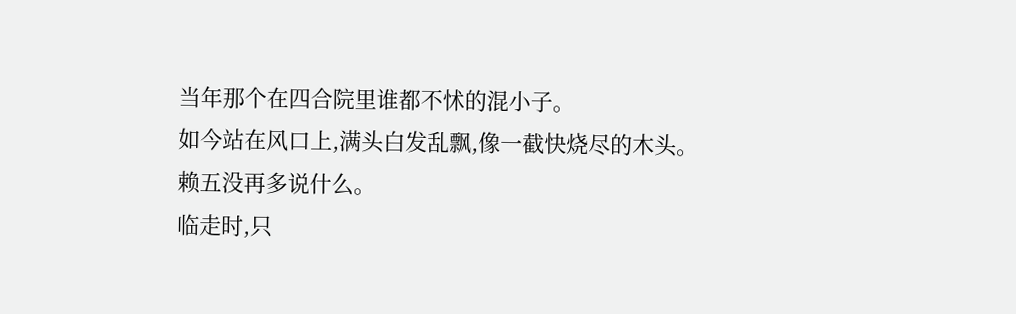当年那个在四合院里谁都不怵的混小子。
如今站在风口上,满头白发乱飘,像一截快烧尽的木头。
赖五没再多说什么。
临走时,只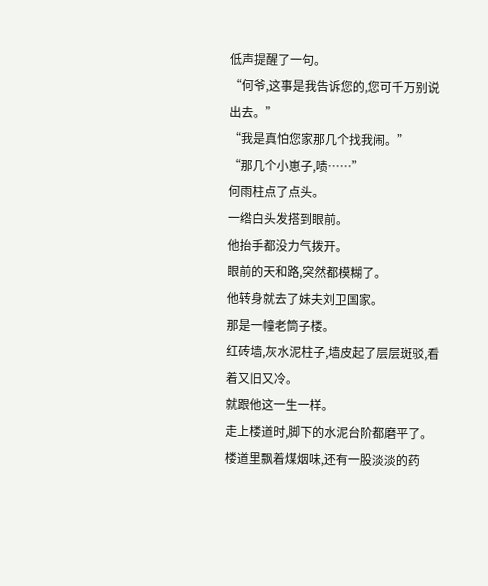低声提醒了一句。
“何爷,这事是我告诉您的,您可千万别说出去。”
“我是真怕您家那几个找我闹。”
“那几个小崽子,啧……”
何雨柱点了点头。
一绺白头发搭到眼前。
他抬手都没力气拨开。
眼前的天和路,突然都模糊了。
他转身就去了妹夫刘卫国家。
那是一幢老筒子楼。
红砖墙,灰水泥柱子,墙皮起了层层斑驳,看着又旧又冷。
就跟他这一生一样。
走上楼道时,脚下的水泥台阶都磨平了。
楼道里飘着煤烟味,还有一股淡淡的药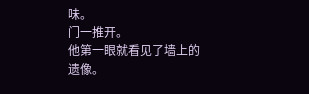味。
门一推开。
他第一眼就看见了墙上的遗像。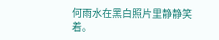何雨水在黑白照片里静静笑着。